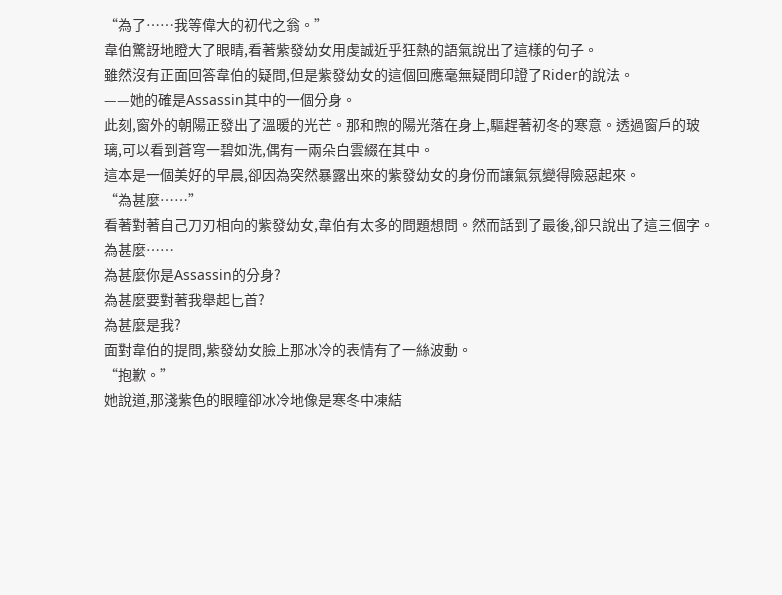“為了……我等偉大的初代之翁。”
韋伯驚訝地瞪大了眼睛,看著紫發幼女用虔誠近乎狂熱的語氣說出了這樣的句子。
雖然沒有正面回答韋伯的疑問,但是紫發幼女的這個回應毫無疑問印證了Rider的說法。
——她的確是Assassin其中的一個分身。
此刻,窗外的朝陽正發出了溫暖的光芒。那和煦的陽光落在身上,驅趕著初冬的寒意。透過窗戶的玻璃,可以看到蒼穹一碧如洗,偶有一兩朵白雲綴在其中。
這本是一個美好的早晨,卻因為突然暴露出來的紫發幼女的身份而讓氣氛變得險惡起來。
“為甚麼……”
看著對著自己刀刃相向的紫發幼女,韋伯有太多的問題想問。然而話到了最後,卻只說出了這三個字。
為甚麼……
為甚麼你是Assassin的分身?
為甚麼要對著我舉起匕首?
為甚麼是我?
面對韋伯的提問,紫發幼女臉上那冰冷的表情有了一絲波動。
“抱歉。”
她說道,那淺紫色的眼瞳卻冰冷地像是寒冬中凍結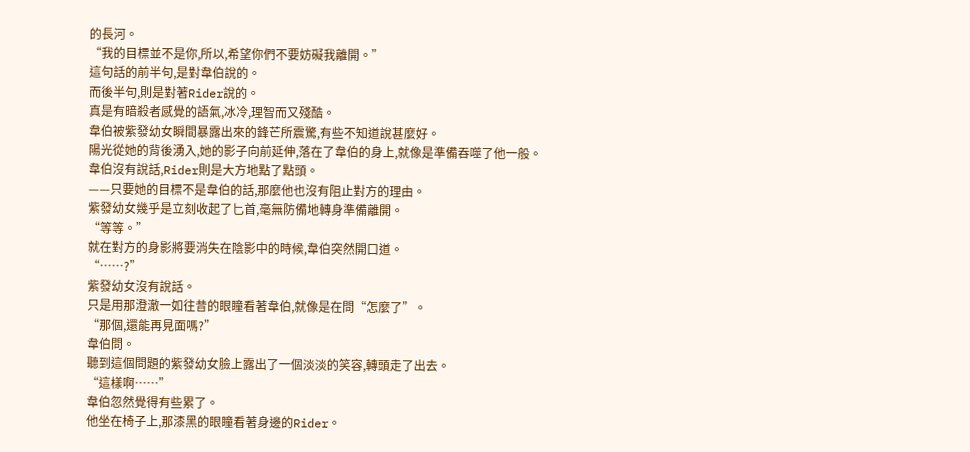的長河。
“我的目標並不是你,所以,希望你們不要妨礙我離開。”
這句話的前半句,是對韋伯說的。
而後半句,則是對著Rider說的。
真是有暗殺者感覺的語氣,冰冷,理智而又殘酷。
韋伯被紫發幼女瞬間暴露出來的鋒芒所震驚,有些不知道說甚麼好。
陽光從她的背後湧入,她的影子向前延伸,落在了韋伯的身上,就像是準備吞噬了他一般。
韋伯沒有說話,Rider則是大方地點了點頭。
——只要她的目標不是韋伯的話,那麼他也沒有阻止對方的理由。
紫發幼女幾乎是立刻收起了匕首,毫無防備地轉身準備離開。
“等等。”
就在對方的身影將要消失在陰影中的時候,韋伯突然開口道。
“……?”
紫發幼女沒有說話。
只是用那澄澈一如往昔的眼瞳看著韋伯,就像是在問“怎麼了”。
“那個,還能再見面嗎?”
韋伯問。
聽到這個問題的紫發幼女臉上露出了一個淡淡的笑容,轉頭走了出去。
“這樣啊……”
韋伯忽然覺得有些累了。
他坐在椅子上,那漆黑的眼瞳看著身邊的Rider。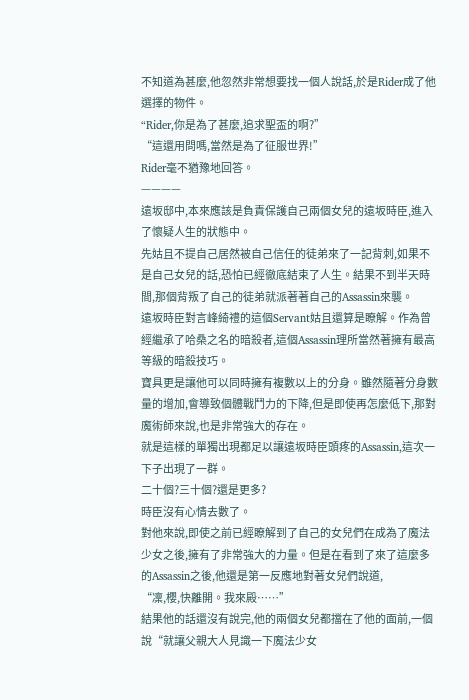不知道為甚麼,他忽然非常想要找一個人說話,於是Rider成了他選擇的物件。
“Rider,你是為了甚麼,追求聖盃的啊?”
“這還用問嗎,當然是為了征服世界!”
Rider毫不猶豫地回答。
————
遠坂邸中,本來應該是負責保護自己兩個女兒的遠坂時臣,進入了懷疑人生的狀態中。
先姑且不提自己居然被自己信任的徒弟來了一記背刺,如果不是自己女兒的話,恐怕已經徹底結束了人生。結果不到半天時間,那個背叛了自己的徒弟就派著著自己的Assassin來襲。
遠坂時臣對言峰綺禮的這個Servant姑且還算是瞭解。作為曾經繼承了哈桑之名的暗殺者,這個Assassin理所當然著擁有最高等級的暗殺技巧。
寶具更是讓他可以同時擁有複數以上的分身。雖然隨著分身數量的增加,會導致個體戰鬥力的下降,但是即使再怎麼低下,那對魔術師來說,也是非常強大的存在。
就是這樣的單獨出現都足以讓遠坂時臣頭疼的Assassin,這次一下子出現了一群。
二十個?三十個?還是更多?
時臣沒有心情去數了。
對他來說,即使之前已經瞭解到了自己的女兒們在成為了魔法少女之後,擁有了非常強大的力量。但是在看到了來了這麼多的Assassin之後,他還是第一反應地對著女兒們說道,
“凜,櫻,快離開。我來殿……”
結果他的話還沒有說完,他的兩個女兒都擋在了他的面前,一個說“就讓父親大人見識一下魔法少女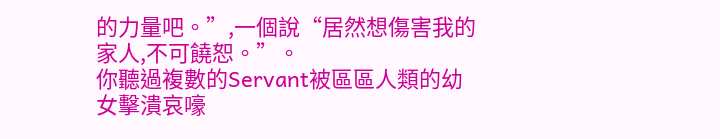的力量吧。”,一個說“居然想傷害我的家人,不可饒恕。”。
你聽過複數的Servant被區區人類的幼女擊潰哀嚎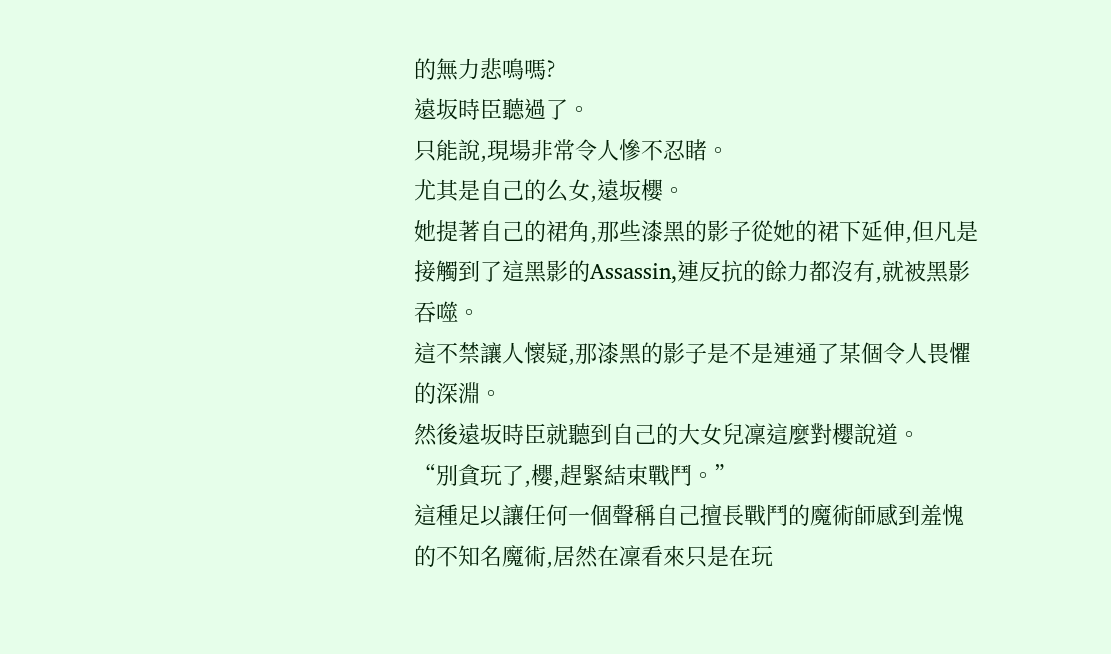的無力悲鳴嗎?
遠坂時臣聽過了。
只能說,現場非常令人慘不忍睹。
尤其是自己的么女,遠坂櫻。
她提著自己的裙角,那些漆黑的影子從她的裙下延伸,但凡是接觸到了這黑影的Assassin,連反抗的餘力都沒有,就被黑影吞噬。
這不禁讓人懷疑,那漆黑的影子是不是連通了某個令人畏懼的深淵。
然後遠坂時臣就聽到自己的大女兒凜這麼對櫻說道。
“別貪玩了,櫻,趕緊結束戰鬥。”
這種足以讓任何一個聲稱自己擅長戰鬥的魔術師感到羞愧的不知名魔術,居然在凜看來只是在玩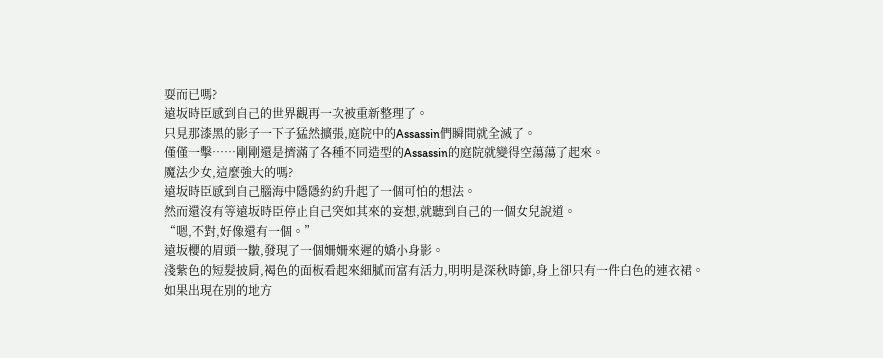耍而已嗎?
遠坂時臣感到自己的世界觀再一次被重新整理了。
只見那漆黑的影子一下子猛然擴張,庭院中的Assassin們瞬間就全滅了。
僅僅一擊……剛剛還是擠滿了各種不同造型的Assassin的庭院就變得空蕩蕩了起來。
魔法少女,這麼強大的嗎?
遠坂時臣感到自己腦海中隱隱約約升起了一個可怕的想法。
然而還沒有等遠坂時臣停止自己突如其來的妄想,就聽到自己的一個女兒說道。
“嗯,不對,好像還有一個。”
遠坂櫻的眉頭一皺,發現了一個姍姍來遲的嬌小身影。
淺紫色的短髮披肩,褐色的面板看起來細膩而富有活力,明明是深秋時節,身上卻只有一件白色的連衣裙。
如果出現在別的地方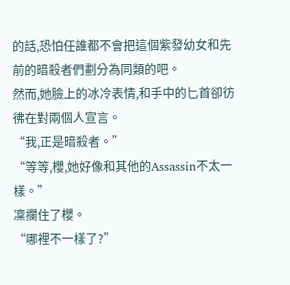的話,恐怕任誰都不會把這個紫發幼女和先前的暗殺者們劃分為同類的吧。
然而,她臉上的冰冷表情,和手中的匕首卻彷彿在對兩個人宣言。
“我,正是暗殺者。”
“等等,櫻,她好像和其他的Assassin不太一樣。”
凜攔住了櫻。
“哪裡不一樣了?”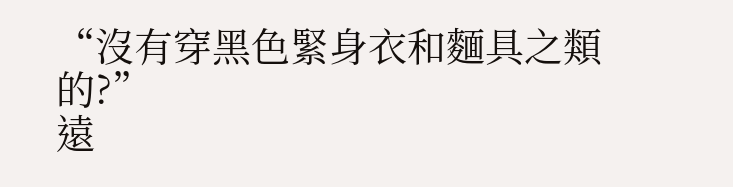“沒有穿黑色緊身衣和麵具之類的?”
遠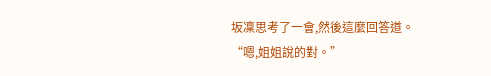坂凜思考了一會,然後這麼回答道。
“嗯,姐姐說的對。”